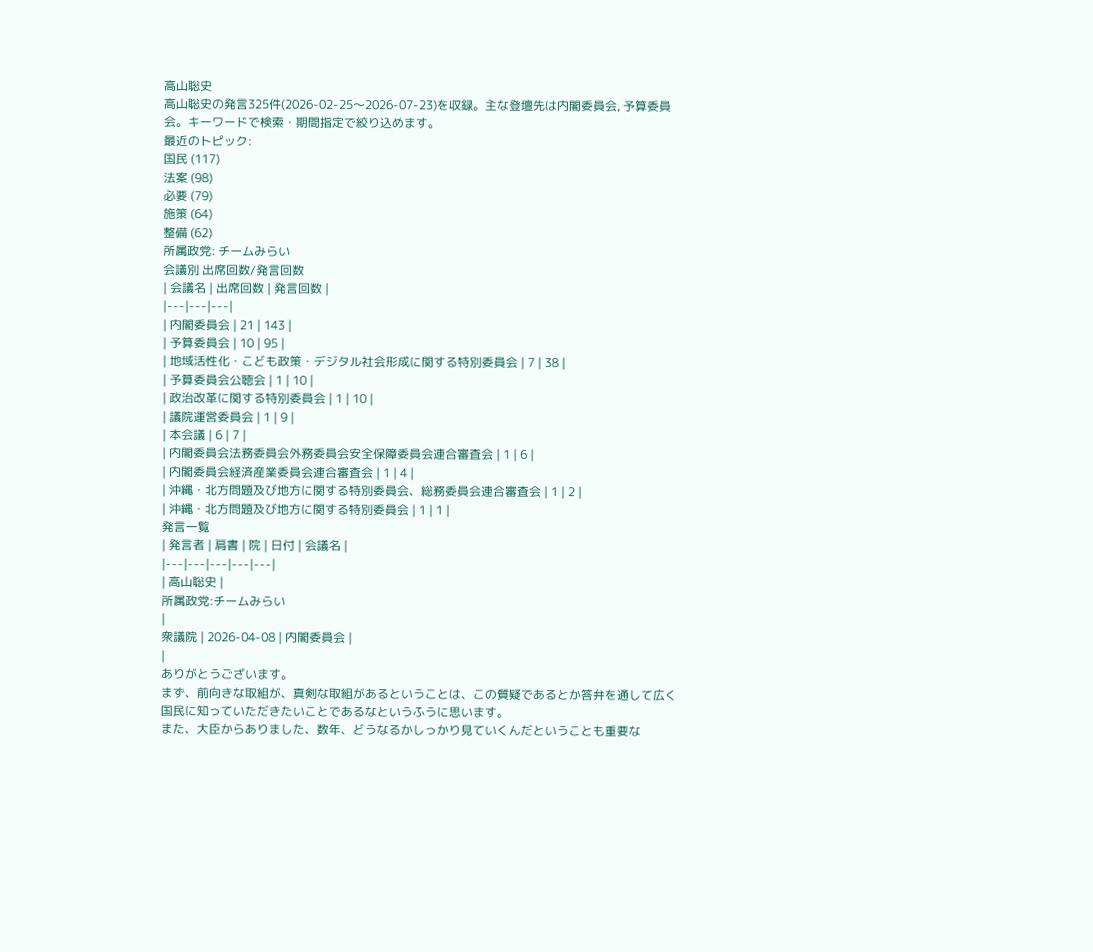高山聡史
高山聡史の発言325件(2026-02-25〜2026-07-23)を収録。主な登壇先は内閣委員会, 予算委員会。キーワードで検索・期間指定で絞り込めます。
最近のトピック:
国民 (117)
法案 (98)
必要 (79)
施策 (64)
整備 (62)
所属政党: チームみらい
会議別 出席回数/発言回数
| 会議名 | 出席回数 | 発言回数 |
|---|---|---|
| 内閣委員会 | 21 | 143 |
| 予算委員会 | 10 | 95 |
| 地域活性化・こども政策・デジタル社会形成に関する特別委員会 | 7 | 38 |
| 予算委員会公聴会 | 1 | 10 |
| 政治改革に関する特別委員会 | 1 | 10 |
| 議院運営委員会 | 1 | 9 |
| 本会議 | 6 | 7 |
| 内閣委員会法務委員会外務委員会安全保障委員会連合審査会 | 1 | 6 |
| 内閣委員会経済産業委員会連合審査会 | 1 | 4 |
| 沖縄・北方問題及び地方に関する特別委員会、総務委員会連合審査会 | 1 | 2 |
| 沖縄・北方問題及び地方に関する特別委員会 | 1 | 1 |
発言一覧
| 発言者 | 肩書 | 院 | 日付 | 会議名 |
|---|---|---|---|---|
| 高山聡史 |
所属政党:チームみらい
|
衆議院 | 2026-04-08 | 内閣委員会 |
|
ありがとうございます。
まず、前向きな取組が、真剣な取組があるということは、この質疑であるとか答弁を通して広く国民に知っていただきたいことであるなというふうに思います。
また、大臣からありました、数年、どうなるかしっかり見ていくんだということも重要な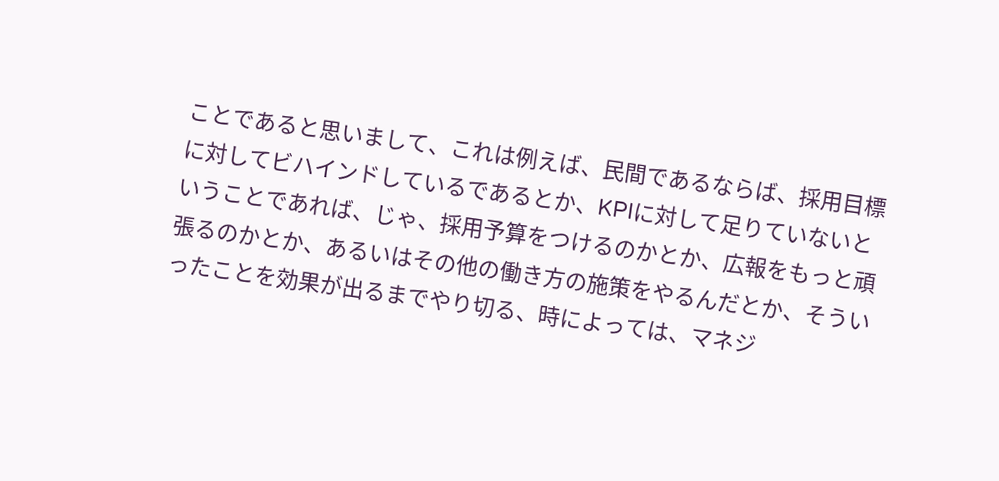ことであると思いまして、これは例えば、民間であるならば、採用目標に対してビハインドしているであるとか、KPIに対して足りていないということであれば、じゃ、採用予算をつけるのかとか、広報をもっと頑張るのかとか、あるいはその他の働き方の施策をやるんだとか、そういったことを効果が出るまでやり切る、時によっては、マネジ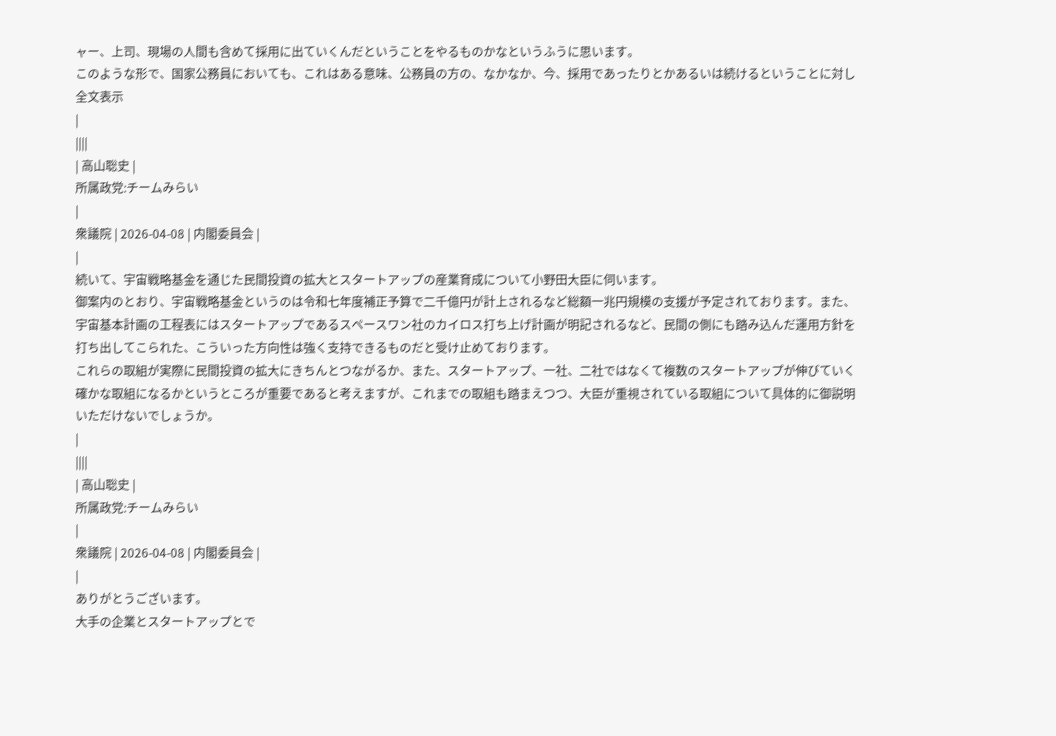ャー、上司、現場の人間も含めて採用に出ていくんだということをやるものかなというふうに思います。
このような形で、国家公務員においても、これはある意味、公務員の方の、なかなか、今、採用であったりとかあるいは続けるということに対し
全文表示
|
||||
| 高山聡史 |
所属政党:チームみらい
|
衆議院 | 2026-04-08 | 内閣委員会 |
|
続いて、宇宙戦略基金を通じた民間投資の拡大とスタートアップの産業育成について小野田大臣に伺います。
御案内のとおり、宇宙戦略基金というのは令和七年度補正予算で二千億円が計上されるなど総額一兆円規模の支援が予定されております。また、宇宙基本計画の工程表にはスタートアップであるスペースワン社のカイロス打ち上げ計画が明記されるなど、民間の側にも踏み込んだ運用方針を打ち出してこられた、こういった方向性は強く支持できるものだと受け止めております。
これらの取組が実際に民間投資の拡大にきちんとつながるか、また、スタートアップ、一社、二社ではなくて複数のスタートアップが伸びていく確かな取組になるかというところが重要であると考えますが、これまでの取組も踏まえつつ、大臣が重視されている取組について具体的に御説明いただけないでしょうか。
|
||||
| 高山聡史 |
所属政党:チームみらい
|
衆議院 | 2026-04-08 | 内閣委員会 |
|
ありがとうございます。
大手の企業とスタートアップとで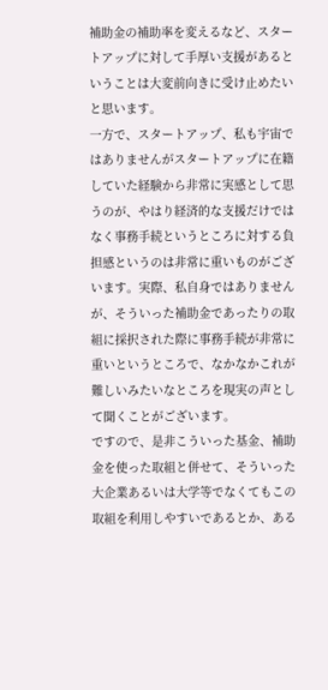補助金の補助率を変えるなど、スタートアップに対して手厚い支援があるということは大変前向きに受け止めたいと思います。
一方で、スタートアップ、私も宇宙ではありませんがスタートアップに在籍していた経験から非常に実感として思うのが、やはり経済的な支援だけではなく事務手続というところに対する負担感というのは非常に重いものがございます。実際、私自身ではありませんが、そういった補助金であったりの取組に採択された際に事務手続が非常に重いというところで、なかなかこれが難しいみたいなところを現実の声として聞くことがございます。
ですので、是非こういった基金、補助金を使った取組と併せて、そういった大企業あるいは大学等でなくてもこの取組を利用しやすいであるとか、ある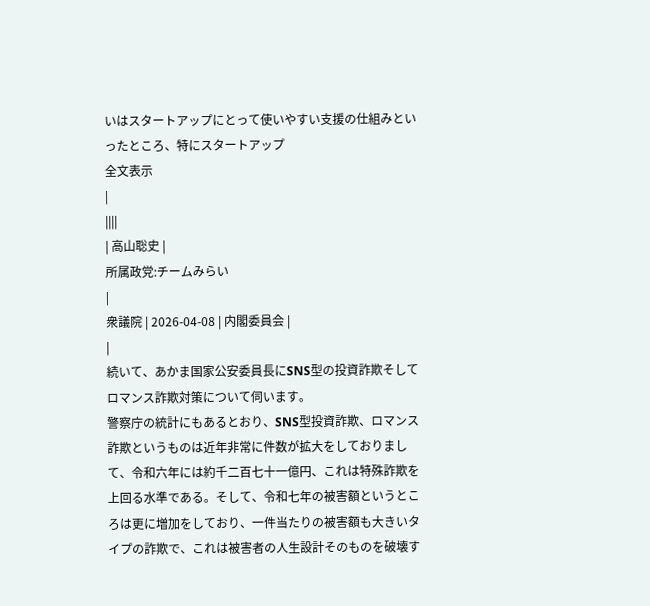いはスタートアップにとって使いやすい支援の仕組みといったところ、特にスタートアップ
全文表示
|
||||
| 高山聡史 |
所属政党:チームみらい
|
衆議院 | 2026-04-08 | 内閣委員会 |
|
続いて、あかま国家公安委員長にSNS型の投資詐欺そしてロマンス詐欺対策について伺います。
警察庁の統計にもあるとおり、SNS型投資詐欺、ロマンス詐欺というものは近年非常に件数が拡大をしておりまして、令和六年には約千二百七十一億円、これは特殊詐欺を上回る水準である。そして、令和七年の被害額というところは更に増加をしており、一件当たりの被害額も大きいタイプの詐欺で、これは被害者の人生設計そのものを破壊す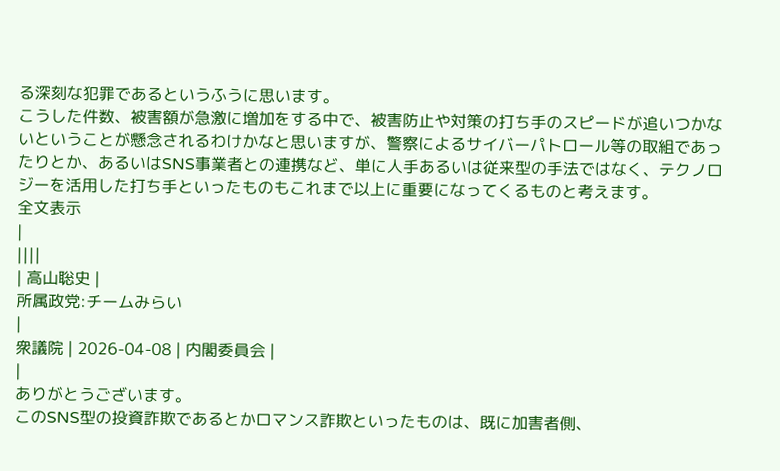る深刻な犯罪であるというふうに思います。
こうした件数、被害額が急激に増加をする中で、被害防止や対策の打ち手のスピードが追いつかないということが懸念されるわけかなと思いますが、警察によるサイバーパトロール等の取組であったりとか、あるいはSNS事業者との連携など、単に人手あるいは従来型の手法ではなく、テクノロジーを活用した打ち手といったものもこれまで以上に重要になってくるものと考えます。
全文表示
|
||||
| 高山聡史 |
所属政党:チームみらい
|
衆議院 | 2026-04-08 | 内閣委員会 |
|
ありがとうございます。
このSNS型の投資詐欺であるとかロマンス詐欺といったものは、既に加害者側、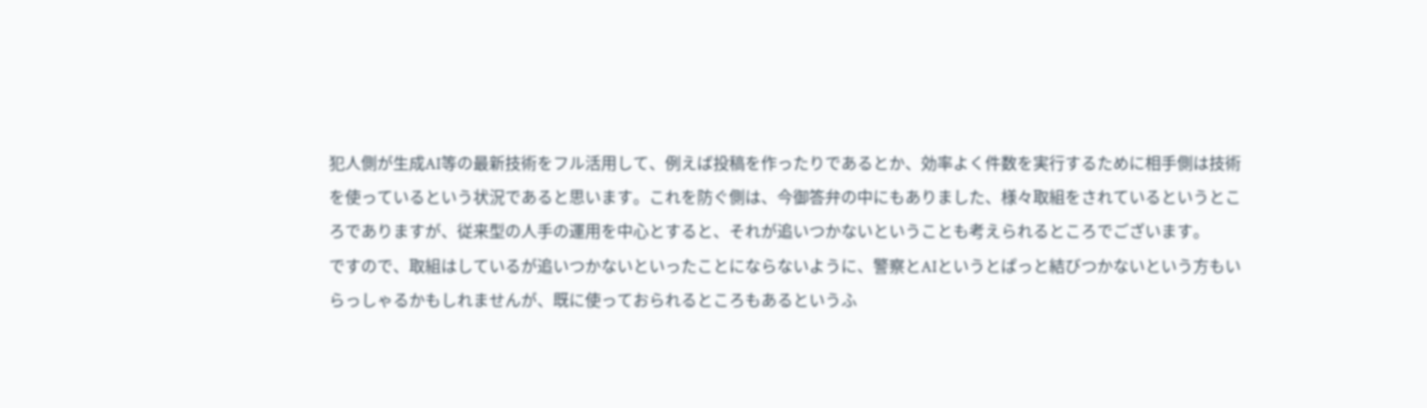犯人側が生成AI等の最新技術をフル活用して、例えば投稿を作ったりであるとか、効率よく件数を実行するために相手側は技術を使っているという状況であると思います。これを防ぐ側は、今御答弁の中にもありました、様々取組をされているというところでありますが、従来型の人手の運用を中心とすると、それが追いつかないということも考えられるところでございます。
ですので、取組はしているが追いつかないといったことにならないように、警察とAIというとぱっと結びつかないという方もいらっしゃるかもしれませんが、既に使っておられるところもあるというふ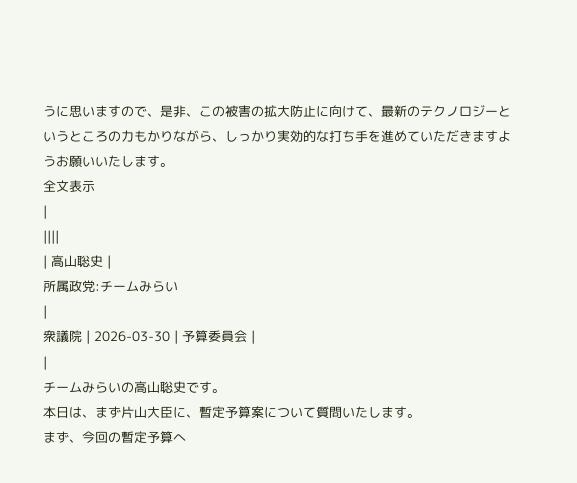うに思いますので、是非、この被害の拡大防止に向けて、最新のテクノロジーというところの力もかりながら、しっかり実効的な打ち手を進めていただきますようお願いいたします。
全文表示
|
||||
| 高山聡史 |
所属政党:チームみらい
|
衆議院 | 2026-03-30 | 予算委員会 |
|
チームみらいの高山聡史です。
本日は、まず片山大臣に、暫定予算案について質問いたします。
まず、今回の暫定予算へ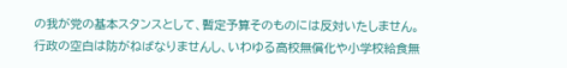の我が党の基本スタンスとして、暫定予算そのものには反対いたしません。行政の空白は防がねばなりませんし、いわゆる高校無償化や小学校給食無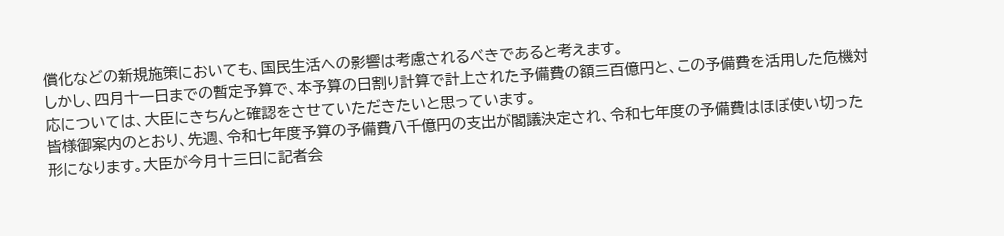償化などの新規施策においても、国民生活への影響は考慮されるべきであると考えます。
しかし、四月十一日までの暫定予算で、本予算の日割り計算で計上された予備費の額三百億円と、この予備費を活用した危機対応については、大臣にきちんと確認をさせていただきたいと思っています。
皆様御案内のとおり、先週、令和七年度予算の予備費八千億円の支出が閣議決定され、令和七年度の予備費はほぼ使い切った形になります。大臣が今月十三日に記者会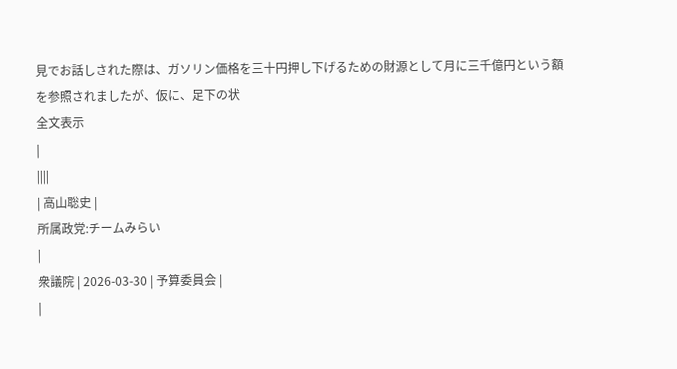見でお話しされた際は、ガソリン価格を三十円押し下げるための財源として月に三千億円という額を参照されましたが、仮に、足下の状
全文表示
|
||||
| 高山聡史 |
所属政党:チームみらい
|
衆議院 | 2026-03-30 | 予算委員会 |
|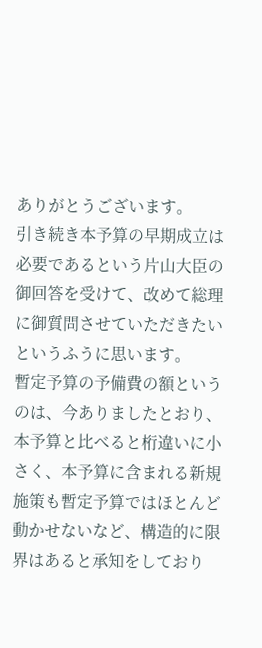ありがとうございます。
引き続き本予算の早期成立は必要であるという片山大臣の御回答を受けて、改めて総理に御質問させていただきたいというふうに思います。
暫定予算の予備費の額というのは、今ありましたとおり、本予算と比べると桁違いに小さく、本予算に含まれる新規施策も暫定予算ではほとんど動かせないなど、構造的に限界はあると承知をしており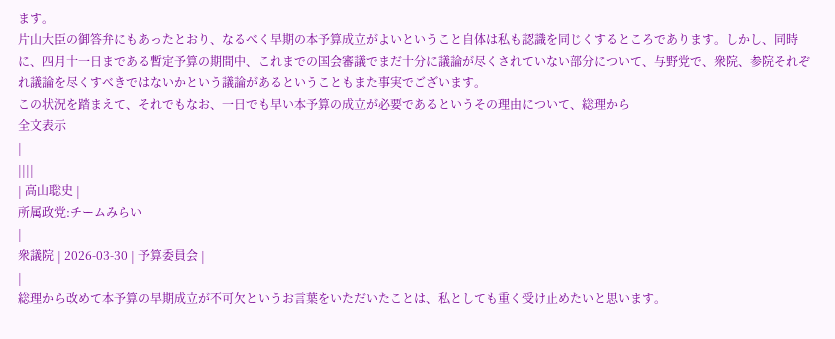ます。
片山大臣の御答弁にもあったとおり、なるべく早期の本予算成立がよいということ自体は私も認識を同じくするところであります。しかし、同時に、四月十一日まである暫定予算の期間中、これまでの国会審議でまだ十分に議論が尽くされていない部分について、与野党で、衆院、参院それぞれ議論を尽くすべきではないかという議論があるということもまた事実でございます。
この状況を踏まえて、それでもなお、一日でも早い本予算の成立が必要であるというその理由について、総理から
全文表示
|
||||
| 高山聡史 |
所属政党:チームみらい
|
衆議院 | 2026-03-30 | 予算委員会 |
|
総理から改めて本予算の早期成立が不可欠というお言葉をいただいたことは、私としても重く受け止めたいと思います。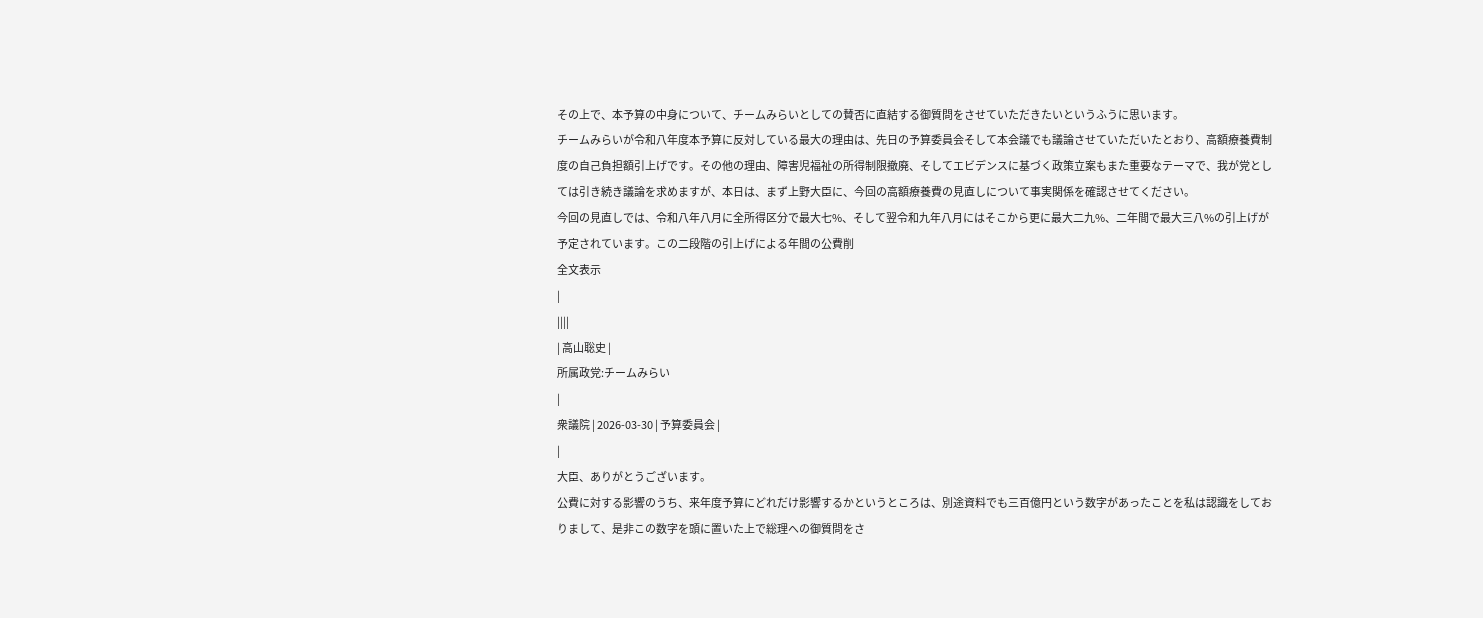その上で、本予算の中身について、チームみらいとしての賛否に直結する御質問をさせていただきたいというふうに思います。
チームみらいが令和八年度本予算に反対している最大の理由は、先日の予算委員会そして本会議でも議論させていただいたとおり、高額療養費制度の自己負担額引上げです。その他の理由、障害児福祉の所得制限撤廃、そしてエビデンスに基づく政策立案もまた重要なテーマで、我が党としては引き続き議論を求めますが、本日は、まず上野大臣に、今回の高額療養費の見直しについて事実関係を確認させてください。
今回の見直しでは、令和八年八月に全所得区分で最大七%、そして翌令和九年八月にはそこから更に最大二九%、二年間で最大三八%の引上げが予定されています。この二段階の引上げによる年間の公費削
全文表示
|
||||
| 高山聡史 |
所属政党:チームみらい
|
衆議院 | 2026-03-30 | 予算委員会 |
|
大臣、ありがとうございます。
公費に対する影響のうち、来年度予算にどれだけ影響するかというところは、別途資料でも三百億円という数字があったことを私は認識をしておりまして、是非この数字を頭に置いた上で総理への御質問をさ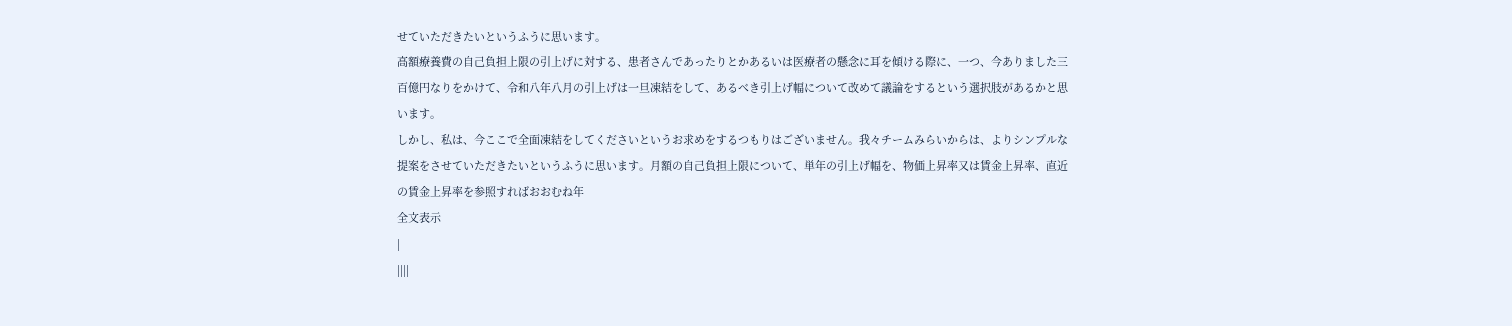せていただきたいというふうに思います。
高額療養費の自己負担上限の引上げに対する、患者さんであったりとかあるいは医療者の懸念に耳を傾ける際に、一つ、今ありました三百億円なりをかけて、令和八年八月の引上げは一旦凍結をして、あるべき引上げ幅について改めて議論をするという選択肢があるかと思います。
しかし、私は、今ここで全面凍結をしてくださいというお求めをするつもりはございません。我々チームみらいからは、よりシンプルな提案をさせていただきたいというふうに思います。月額の自己負担上限について、単年の引上げ幅を、物価上昇率又は賃金上昇率、直近の賃金上昇率を参照すればおおむね年
全文表示
|
||||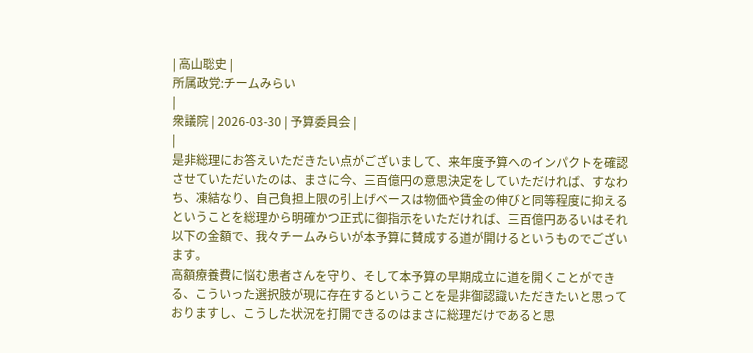| 高山聡史 |
所属政党:チームみらい
|
衆議院 | 2026-03-30 | 予算委員会 |
|
是非総理にお答えいただきたい点がございまして、来年度予算へのインパクトを確認させていただいたのは、まさに今、三百億円の意思決定をしていただければ、すなわち、凍結なり、自己負担上限の引上げベースは物価や賃金の伸びと同等程度に抑えるということを総理から明確かつ正式に御指示をいただければ、三百億円あるいはそれ以下の金額で、我々チームみらいが本予算に賛成する道が開けるというものでございます。
高額療養費に悩む患者さんを守り、そして本予算の早期成立に道を開くことができる、こういった選択肢が現に存在するということを是非御認識いただきたいと思っておりますし、こうした状況を打開できるのはまさに総理だけであると思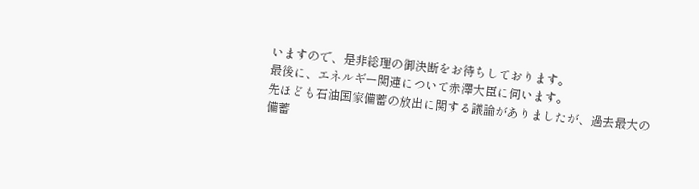いますので、是非総理の御決断をお待ちしております。
最後に、エネルギー関連について赤澤大臣に伺います。
先ほども石油国家備蓄の放出に関する議論がありましたが、過去最大の備蓄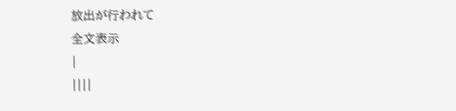放出が行われて
全文表示
|
||||